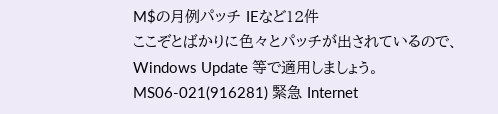M$の月例パッチ IEなど12件
ここぞとばかりに色々とパッチが出されているので、Windows Update 等で適用しましょう。
MS06-021(916281) 緊急 Internet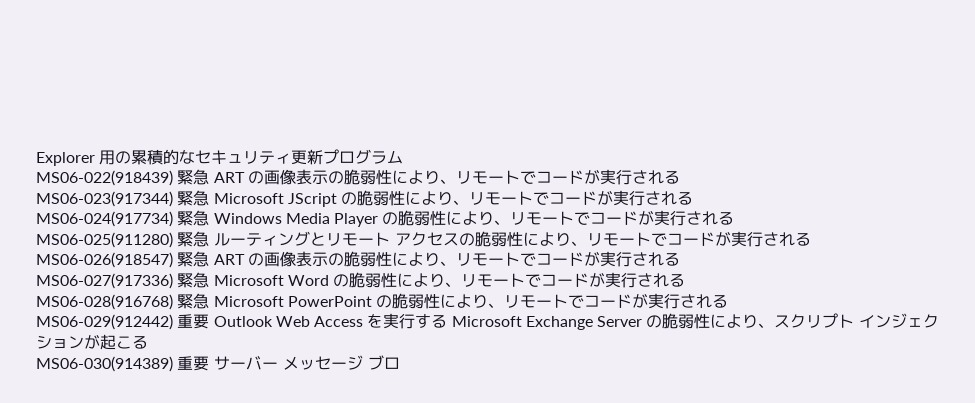Explorer 用の累積的なセキュリティ更新プログラム
MS06-022(918439) 緊急 ART の画像表示の脆弱性により、リモートでコードが実行される
MS06-023(917344) 緊急 Microsoft JScript の脆弱性により、リモートでコードが実行される
MS06-024(917734) 緊急 Windows Media Player の脆弱性により、リモートでコードが実行される
MS06-025(911280) 緊急 ルーティングとリモート アクセスの脆弱性により、リモートでコードが実行される
MS06-026(918547) 緊急 ART の画像表示の脆弱性により、リモートでコードが実行される
MS06-027(917336) 緊急 Microsoft Word の脆弱性により、リモートでコードが実行される
MS06-028(916768) 緊急 Microsoft PowerPoint の脆弱性により、リモートでコードが実行される
MS06-029(912442) 重要 Outlook Web Access を実行する Microsoft Exchange Server の脆弱性により、スクリプト インジェクションが起こる
MS06-030(914389) 重要 サーバー メッセージ ブロ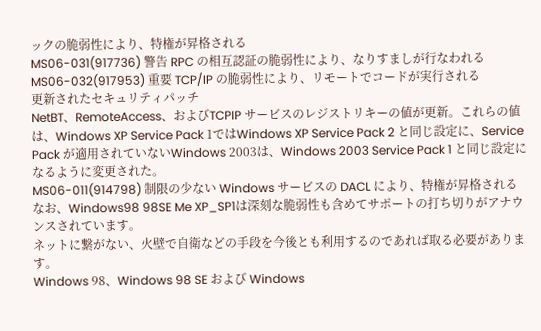ックの脆弱性により、特権が昇格される
MS06-031(917736) 警告 RPC の相互認証の脆弱性により、なりすましが行なわれる
MS06-032(917953) 重要 TCP/IP の脆弱性により、リモートでコードが実行される
更新されたセキュリティパッチ
NetBT、RemoteAccess、およびTCPIP サービスのレジストリキーの値が更新。これらの値は、Windows XP Service Pack 1ではWindows XP Service Pack 2 と同じ設定に、Service Pack が適用されていないWindows 2003は、Windows 2003 Service Pack 1 と同じ設定になるように変更された。
MS06-011(914798) 制限の少ない Windows サービスの DACL により、特権が昇格される
なお、Windows98 98SE Me XP_SP1は深刻な脆弱性も含めてサポートの打ち切りがアナウンスされています。
ネットに繋がない、火壁で自衛などの手段を今後とも利用するのであれば取る必要があります。
Windows 98、Windows 98 SE および Windows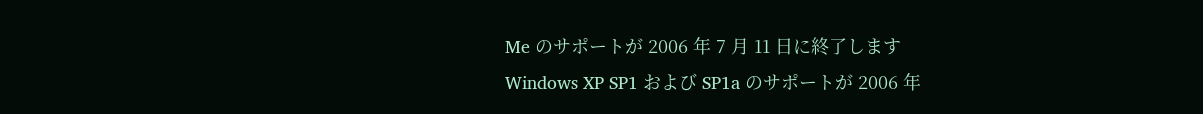Me のサポートが 2006 年 7 月 11 日に終了します
Windows XP SP1 および SP1a のサポートが 2006 年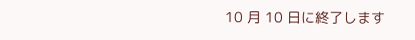10 月 10 日に終了します